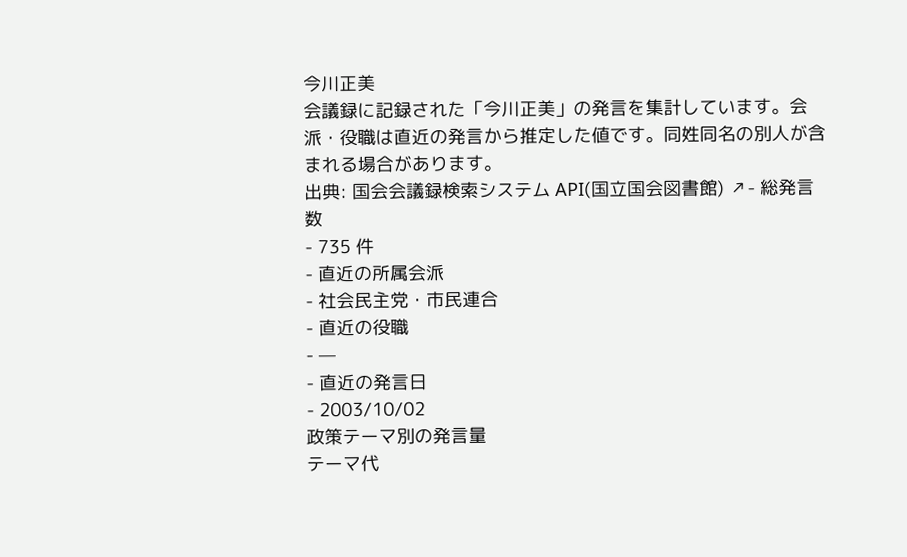今川正美
会議録に記録された「今川正美」の発言を集計しています。会派・役職は直近の発言から推定した値です。同姓同名の別人が含まれる場合があります。
出典: 国会会議録検索システム API(国立国会図書館) ↗- 総発言数
- 735 件
- 直近の所属会派
- 社会民主党・市民連合
- 直近の役職
- —
- 直近の発言日
- 2003/10/02
政策テーマ別の発言量
テーマ代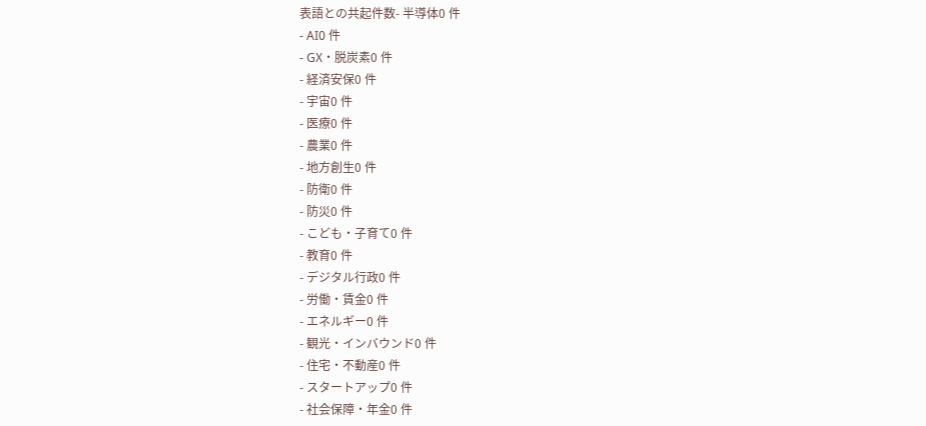表語との共起件数- 半導体0 件
- AI0 件
- GX・脱炭素0 件
- 経済安保0 件
- 宇宙0 件
- 医療0 件
- 農業0 件
- 地方創生0 件
- 防衛0 件
- 防災0 件
- こども・子育て0 件
- 教育0 件
- デジタル行政0 件
- 労働・賃金0 件
- エネルギー0 件
- 観光・インバウンド0 件
- 住宅・不動産0 件
- スタートアップ0 件
- 社会保障・年金0 件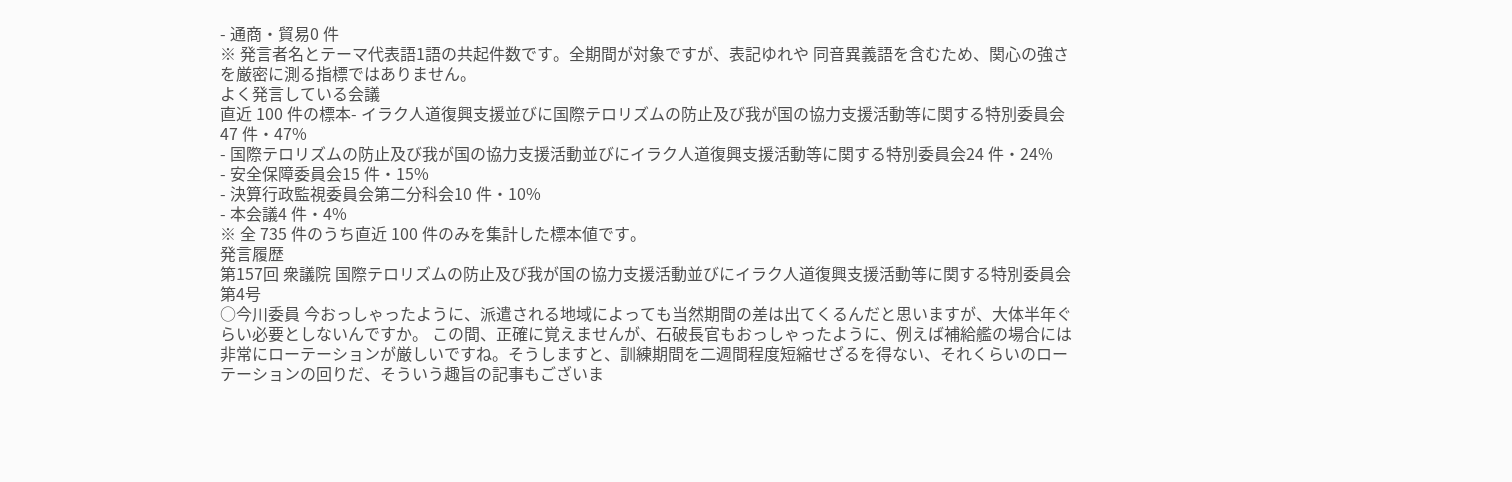- 通商・貿易0 件
※ 発言者名とテーマ代表語1語の共起件数です。全期間が対象ですが、表記ゆれや 同音異義語を含むため、関心の強さを厳密に測る指標ではありません。
よく発言している会議
直近 100 件の標本- イラク人道復興支援並びに国際テロリズムの防止及び我が国の協力支援活動等に関する特別委員会47 件・47%
- 国際テロリズムの防止及び我が国の協力支援活動並びにイラク人道復興支援活動等に関する特別委員会24 件・24%
- 安全保障委員会15 件・15%
- 決算行政監視委員会第二分科会10 件・10%
- 本会議4 件・4%
※ 全 735 件のうち直近 100 件のみを集計した標本値です。
発言履歴
第157回 衆議院 国際テロリズムの防止及び我が国の協力支援活動並びにイラク人道復興支援活動等に関する特別委員会 第4号
○今川委員 今おっしゃったように、派遣される地域によっても当然期間の差は出てくるんだと思いますが、大体半年ぐらい必要としないんですか。 この間、正確に覚えませんが、石破長官もおっしゃったように、例えば補給艦の場合には非常にローテーションが厳しいですね。そうしますと、訓練期間を二週間程度短縮せざるを得ない、それくらいのローテーションの回りだ、そういう趣旨の記事もございま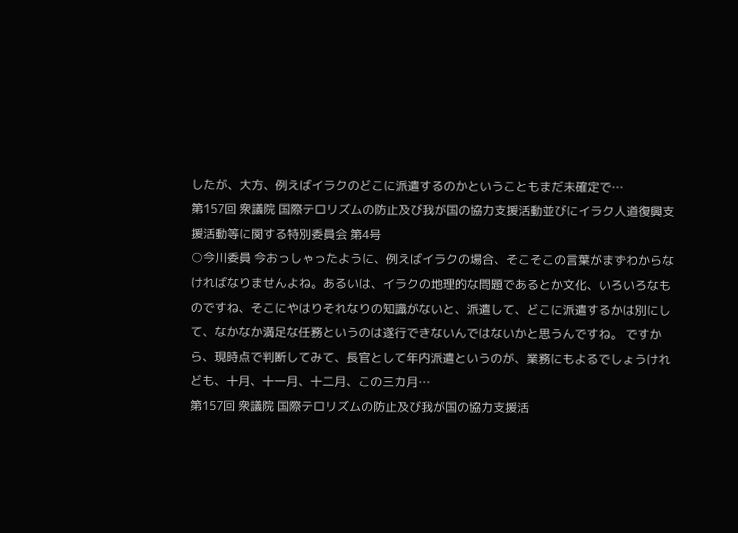したが、大方、例えばイラクのどこに派遣するのかということもまだ未確定で…
第157回 衆議院 国際テロリズムの防止及び我が国の協力支援活動並びにイラク人道復興支援活動等に関する特別委員会 第4号
○今川委員 今おっしゃったように、例えばイラクの場合、そこそこの言葉がまずわからなければなりませんよね。あるいは、イラクの地理的な問題であるとか文化、いろいろなものですね、そこにやはりそれなりの知識がないと、派遣して、どこに派遣するかは別にして、なかなか満足な任務というのは遂行できないんではないかと思うんですね。 ですから、現時点で判断してみて、長官として年内派遣というのが、業務にもよるでしょうけれども、十月、十一月、十二月、この三カ月…
第157回 衆議院 国際テロリズムの防止及び我が国の協力支援活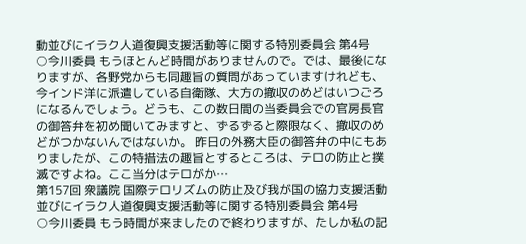動並びにイラク人道復興支援活動等に関する特別委員会 第4号
○今川委員 もうほとんど時間がありませんので。では、最後になりますが、各野党からも同趣旨の質問があっていますけれども、今インド洋に派遣している自衛隊、大方の撤収のめどはいつごろになるんでしょう。どうも、この数日間の当委員会での官房長官の御答弁を初め聞いてみますと、ずるずると際限なく、撤収のめどがつかないんではないか。 昨日の外務大臣の御答弁の中にもありましたが、この特措法の趣旨とするところは、テロの防止と撲滅ですよね。ここ当分はテロがか…
第157回 衆議院 国際テロリズムの防止及び我が国の協力支援活動並びにイラク人道復興支援活動等に関する特別委員会 第4号
○今川委員 もう時間が来ましたので終わりますが、たしか私の記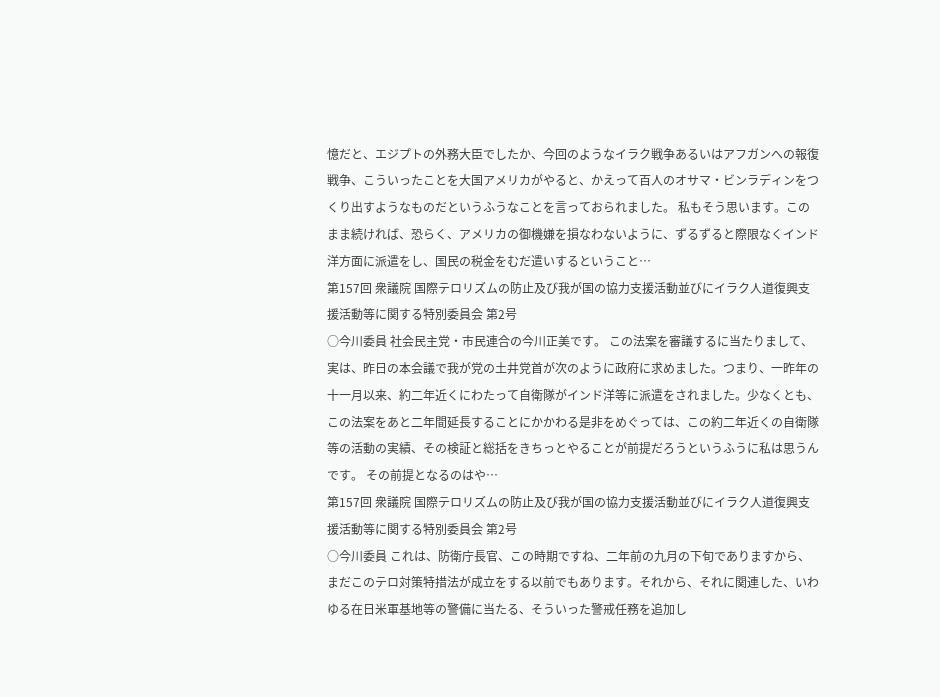憶だと、エジプトの外務大臣でしたか、今回のようなイラク戦争あるいはアフガンへの報復戦争、こういったことを大国アメリカがやると、かえって百人のオサマ・ビンラディンをつくり出すようなものだというふうなことを言っておられました。 私もそう思います。このまま続ければ、恐らく、アメリカの御機嫌を損なわないように、ずるずると際限なくインド洋方面に派遣をし、国民の税金をむだ遣いするということ…
第157回 衆議院 国際テロリズムの防止及び我が国の協力支援活動並びにイラク人道復興支援活動等に関する特別委員会 第2号
○今川委員 社会民主党・市民連合の今川正美です。 この法案を審議するに当たりまして、実は、昨日の本会議で我が党の土井党首が次のように政府に求めました。つまり、一昨年の十一月以来、約二年近くにわたって自衛隊がインド洋等に派遣をされました。少なくとも、この法案をあと二年間延長することにかかわる是非をめぐっては、この約二年近くの自衛隊等の活動の実績、その検証と総括をきちっとやることが前提だろうというふうに私は思うんです。 その前提となるのはや…
第157回 衆議院 国際テロリズムの防止及び我が国の協力支援活動並びにイラク人道復興支援活動等に関する特別委員会 第2号
○今川委員 これは、防衛庁長官、この時期ですね、二年前の九月の下旬でありますから、まだこのテロ対策特措法が成立をする以前でもあります。それから、それに関連した、いわゆる在日米軍基地等の警備に当たる、そういった警戒任務を追加し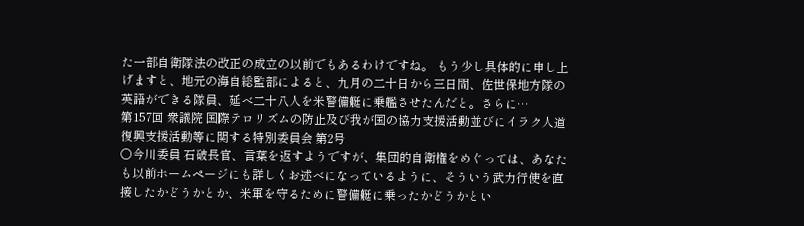た一部自衛隊法の改正の成立の以前でもあるわけですね。 もう少し具体的に申し上げますと、地元の海自総監部によると、九月の二十日から三日間、佐世保地方隊の英語ができる隊員、延べ二十八人を米警備艇に乗艦させたんだと。さらに…
第157回 衆議院 国際テロリズムの防止及び我が国の協力支援活動並びにイラク人道復興支援活動等に関する特別委員会 第2号
○今川委員 石破長官、言葉を返すようですが、集団的自衛権をめぐっては、あなたも以前ホームページにも詳しくお述べになっているように、そういう武力行使を直接したかどうかとか、米軍を守るために警備艇に乗ったかどうかとい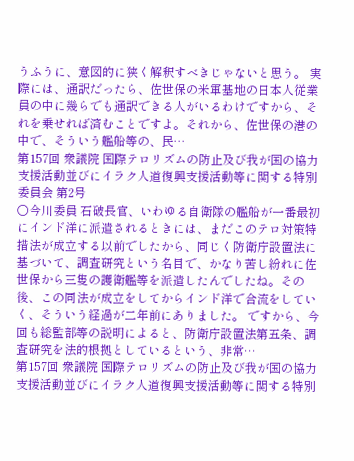うふうに、意図的に狭く解釈すべきじゃないと思う。 実際には、通訳だったら、佐世保の米軍基地の日本人従業員の中に幾らでも通訳できる人がいるわけですから、それを乗せれば済むことですよ。それから、佐世保の港の中で、そういう艦船等の、民…
第157回 衆議院 国際テロリズムの防止及び我が国の協力支援活動並びにイラク人道復興支援活動等に関する特別委員会 第2号
○今川委員 石破長官、いわゆる自衛隊の艦船が一番最初にインド洋に派遣されるときには、まだこのテロ対策特措法が成立する以前でしたから、同じく防衛庁設置法に基づいて、調査研究という名目で、かなり苦し紛れに佐世保から三隻の護衛艦等を派遣したんでしたね。その後、この同法が成立をしてからインド洋で合流をしていく、そういう経過が二年前にありました。 ですから、今回も総監部等の説明によると、防衛庁設置法第五条、調査研究を法的根拠としているという、非常…
第157回 衆議院 国際テロリズムの防止及び我が国の協力支援活動並びにイラク人道復興支援活動等に関する特別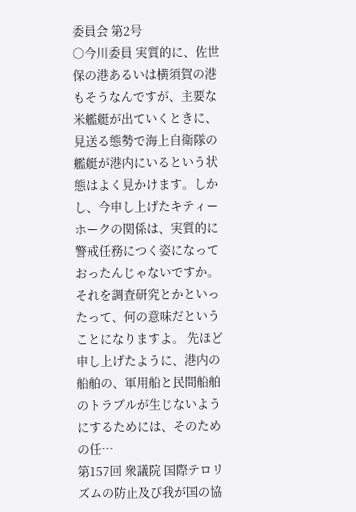委員会 第2号
○今川委員 実質的に、佐世保の港あるいは横須賀の港もそうなんですが、主要な米艦艇が出ていくときに、見送る態勢で海上自衛隊の艦艇が港内にいるという状態はよく見かけます。しかし、今申し上げたキティーホークの関係は、実質的に警戒任務につく姿になっておったんじゃないですか。それを調査研究とかといったって、何の意味だということになりますよ。 先ほど申し上げたように、港内の船舶の、軍用船と民間船舶のトラブルが生じないようにするためには、そのための任…
第157回 衆議院 国際テロリズムの防止及び我が国の協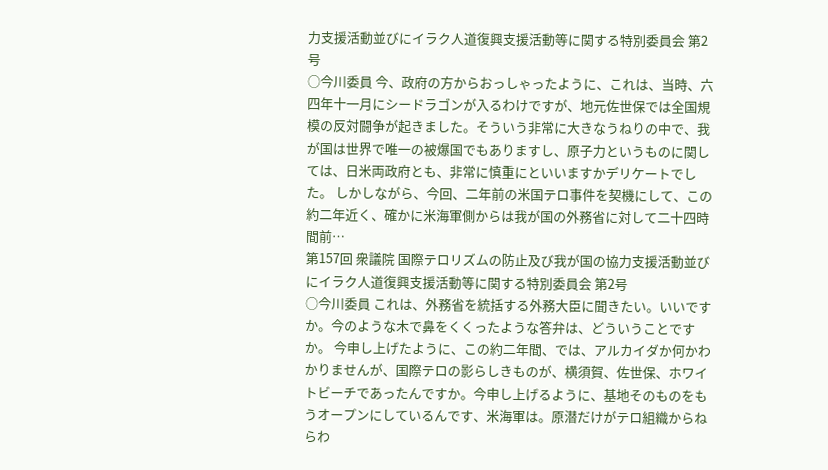力支援活動並びにイラク人道復興支援活動等に関する特別委員会 第2号
○今川委員 今、政府の方からおっしゃったように、これは、当時、六四年十一月にシードラゴンが入るわけですが、地元佐世保では全国規模の反対闘争が起きました。そういう非常に大きなうねりの中で、我が国は世界で唯一の被爆国でもありますし、原子力というものに関しては、日米両政府とも、非常に慎重にといいますかデリケートでした。 しかしながら、今回、二年前の米国テロ事件を契機にして、この約二年近く、確かに米海軍側からは我が国の外務省に対して二十四時間前…
第157回 衆議院 国際テロリズムの防止及び我が国の協力支援活動並びにイラク人道復興支援活動等に関する特別委員会 第2号
○今川委員 これは、外務省を統括する外務大臣に聞きたい。いいですか。今のような木で鼻をくくったような答弁は、どういうことですか。 今申し上げたように、この約二年間、では、アルカイダか何かわかりませんが、国際テロの影らしきものが、横須賀、佐世保、ホワイトビーチであったんですか。今申し上げるように、基地そのものをもうオープンにしているんです、米海軍は。原潜だけがテロ組織からねらわ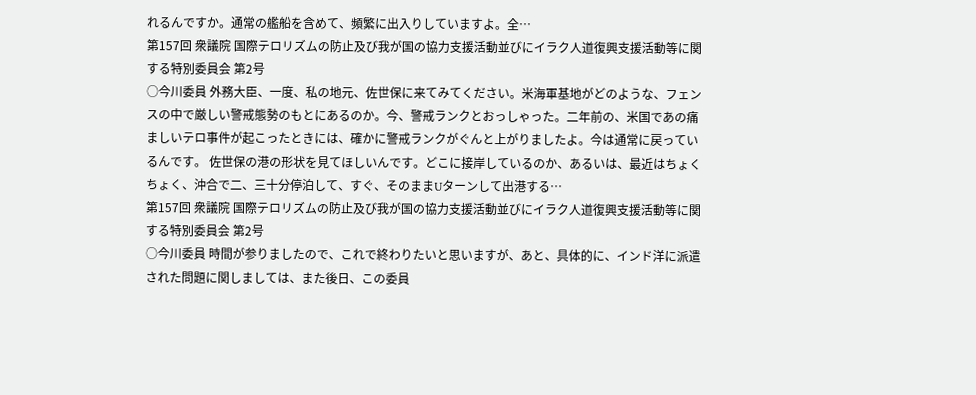れるんですか。通常の艦船を含めて、頻繁に出入りしていますよ。全…
第157回 衆議院 国際テロリズムの防止及び我が国の協力支援活動並びにイラク人道復興支援活動等に関する特別委員会 第2号
○今川委員 外務大臣、一度、私の地元、佐世保に来てみてください。米海軍基地がどのような、フェンスの中で厳しい警戒態勢のもとにあるのか。今、警戒ランクとおっしゃった。二年前の、米国であの痛ましいテロ事件が起こったときには、確かに警戒ランクがぐんと上がりましたよ。今は通常に戻っているんです。 佐世保の港の形状を見てほしいんです。どこに接岸しているのか、あるいは、最近はちょくちょく、沖合で二、三十分停泊して、すぐ、そのままUターンして出港する…
第157回 衆議院 国際テロリズムの防止及び我が国の協力支援活動並びにイラク人道復興支援活動等に関する特別委員会 第2号
○今川委員 時間が参りましたので、これで終わりたいと思いますが、あと、具体的に、インド洋に派遣された問題に関しましては、また後日、この委員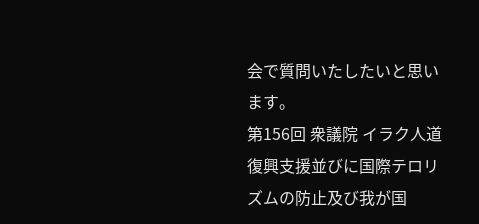会で質問いたしたいと思います。
第156回 衆議院 イラク人道復興支援並びに国際テロリズムの防止及び我が国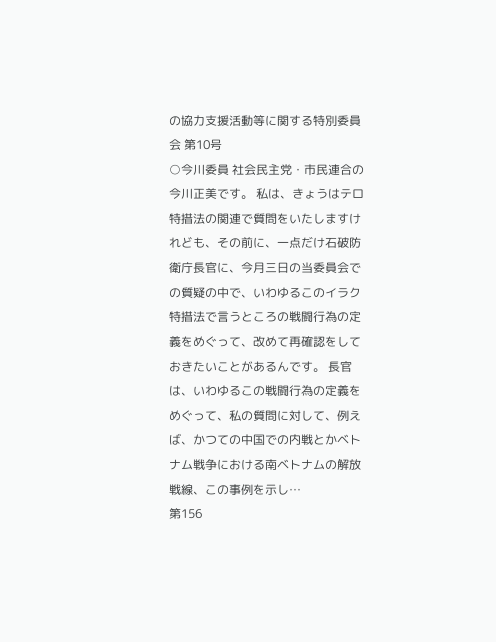の協力支援活動等に関する特別委員会 第10号
○今川委員 社会民主党・市民連合の今川正美です。 私は、きょうはテロ特措法の関連で質問をいたしますけれども、その前に、一点だけ石破防衛庁長官に、今月三日の当委員会での質疑の中で、いわゆるこのイラク特措法で言うところの戦闘行為の定義をめぐって、改めて再確認をしておきたいことがあるんです。 長官は、いわゆるこの戦闘行為の定義をめぐって、私の質問に対して、例えば、かつての中国での内戦とかベトナム戦争における南ベトナムの解放戦線、この事例を示し…
第156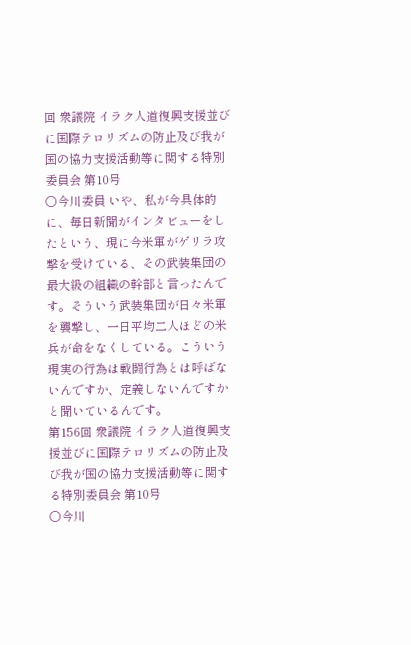回 衆議院 イラク人道復興支援並びに国際テロリズムの防止及び我が国の協力支援活動等に関する特別委員会 第10号
○今川委員 いや、私が今具体的に、毎日新聞がインタビューをしたという、現に今米軍がゲリラ攻撃を受けている、その武装集団の最大級の組織の幹部と言ったんです。そういう武装集団が日々米軍を襲撃し、一日平均二人ほどの米兵が命をなくしている。こういう現実の行為は戦闘行為とは呼ばないんですか、定義しないんですかと聞いているんです。
第156回 衆議院 イラク人道復興支援並びに国際テロリズムの防止及び我が国の協力支援活動等に関する特別委員会 第10号
○今川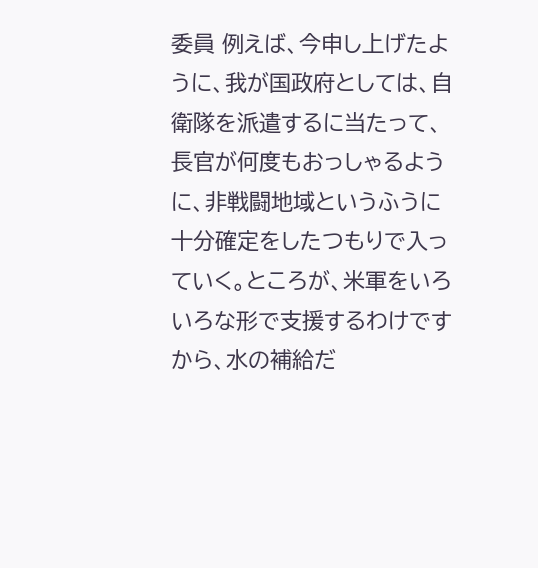委員 例えば、今申し上げたように、我が国政府としては、自衛隊を派遣するに当たって、長官が何度もおっしゃるように、非戦闘地域というふうに十分確定をしたつもりで入っていく。ところが、米軍をいろいろな形で支援するわけですから、水の補給だ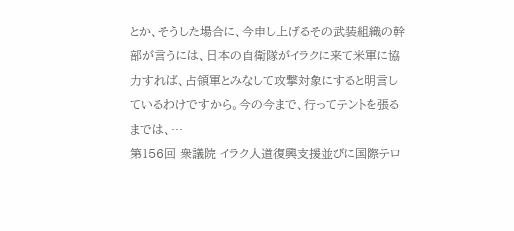とか、そうした場合に、今申し上げるその武装組織の幹部が言うには、日本の自衛隊がイラクに来て米軍に協力すれば、占領軍とみなして攻撃対象にすると明言しているわけですから。今の今まで、行ってテントを張るまでは、…
第156回 衆議院 イラク人道復興支援並びに国際テロ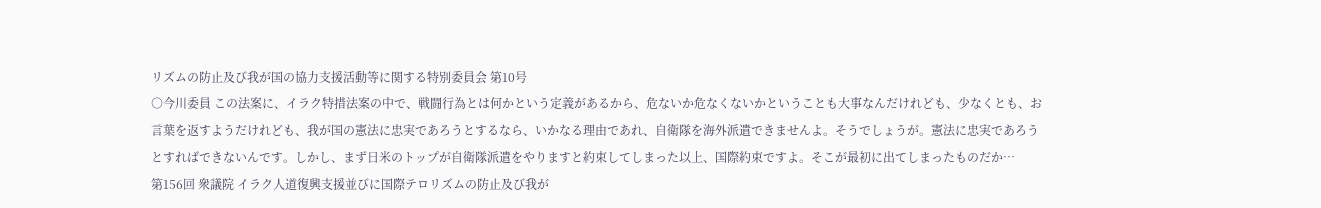リズムの防止及び我が国の協力支援活動等に関する特別委員会 第10号
○今川委員 この法案に、イラク特措法案の中で、戦闘行為とは何かという定義があるから、危ないか危なくないかということも大事なんだけれども、少なくとも、お言葉を返すようだけれども、我が国の憲法に忠実であろうとするなら、いかなる理由であれ、自衛隊を海外派遣できませんよ。そうでしょうが。憲法に忠実であろうとすればできないんです。しかし、まず日米のトップが自衛隊派遣をやりますと約束してしまった以上、国際約束ですよ。そこが最初に出てしまったものだか…
第156回 衆議院 イラク人道復興支援並びに国際テロリズムの防止及び我が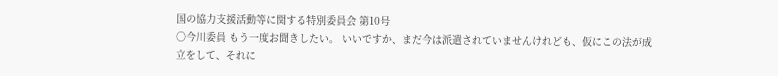国の協力支援活動等に関する特別委員会 第10号
○今川委員 もう一度お聞きしたい。 いいですか、まだ今は派遣されていませんけれども、仮にこの法が成立をして、それに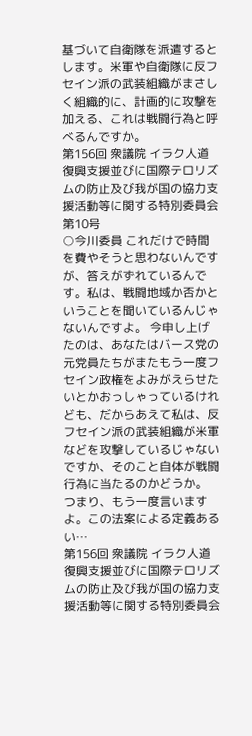基づいて自衛隊を派遣するとします。米軍や自衛隊に反フセイン派の武装組織がまさしく組織的に、計画的に攻撃を加える、これは戦闘行為と呼べるんですか。
第156回 衆議院 イラク人道復興支援並びに国際テロリズムの防止及び我が国の協力支援活動等に関する特別委員会 第10号
○今川委員 これだけで時間を費やそうと思わないんですが、答えがずれているんです。私は、戦闘地域か否かということを聞いているんじゃないんですよ。 今申し上げたのは、あなたはバース党の元党員たちがまたもう一度フセイン政権をよみがえらせたいとかおっしゃっているけれども、だからあえて私は、反フセイン派の武装組織が米軍などを攻撃しているじゃないですか、そのこと自体が戦闘行為に当たるのかどうか。 つまり、もう一度言いますよ。この法案による定義あるい…
第156回 衆議院 イラク人道復興支援並びに国際テロリズムの防止及び我が国の協力支援活動等に関する特別委員会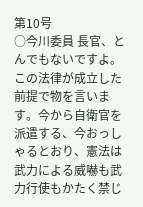第10号
○今川委員 長官、とんでもないですよ。この法律が成立した前提で物を言います。今から自衛官を派遣する、今おっしゃるとおり、憲法は武力による威嚇も武力行使もかたく禁じ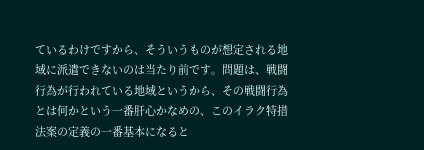ているわけですから、そういうものが想定される地域に派遣できないのは当たり前です。問題は、戦闘行為が行われている地域というから、その戦闘行為とは何かという一番肝心かなめの、このイラク特措法案の定義の一番基本になると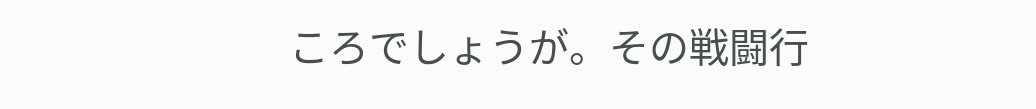ころでしょうが。その戦闘行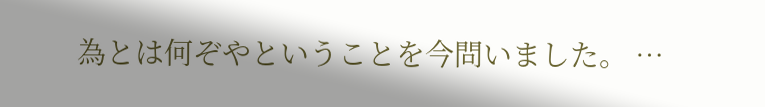為とは何ぞやということを今問いました。 …